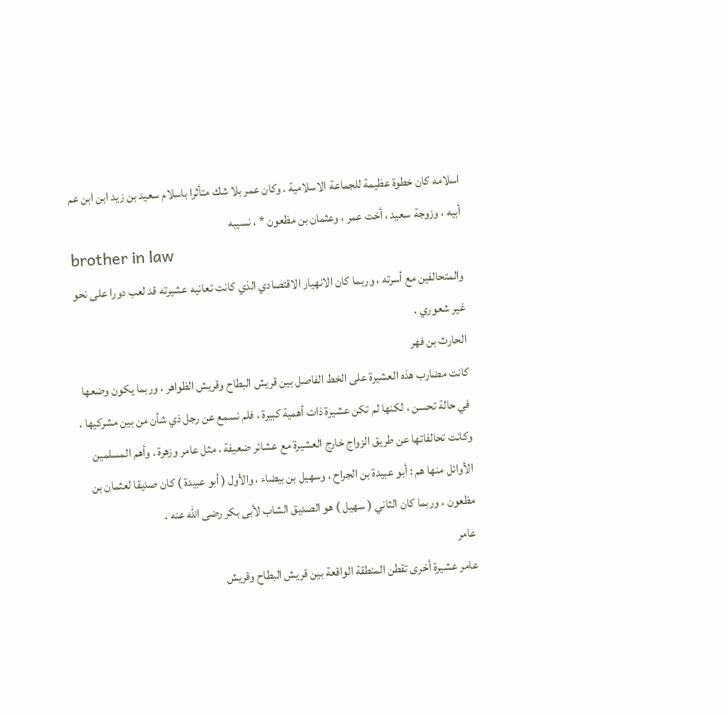اسلامه كان خطوة عظيمة للجماعة الاسلامية . وكان عمر بلا شك متأثرا باسلام سعيد بن زيد ابن ابن عم أبيه ، وزوجة سعيد ، أخت عمر ، وعثمان بن مظعون * ، نسيبه
brother in law
والمتحالفين مع أسرته ، وربما كان الانهيار الاقتصادي الذي كانت تعانيه عشيرته قد لعب دورا على نحو غير شعوري .
الحارث بن فهر
كانت مضارب هذه العشيرة على الخط الفاصل بين قريش البطاح وقريش الظواهر ، وربما يكون وضعها في حالة تحسن ، لكنها لم تكن عشيرة ذات أهمية كبيرة ، فلم نسمع عن رجل ذي شأن من بين مشركيها .
وكانت تحالفاتها عن طريق الزواج خارج العشيرة مع عشائر ضعيفة ، مثل عامر وزهرة . وأهم المسلمين الأوائل منها هم : أبو عبيدة بن الجراح ، وسهيل بن بيضاء ، والأول ( أبو عبيدة ) كان صديقا لعثمان بن مظعون ، وربما كان الثاني ( سهيل ) هو الصديق الشاب لأبى بكر رضى اللّه عنه .
عامر
عامر عشيرة أخرى تقطن المنطقة الواقعة بين قريش البطاح وقريش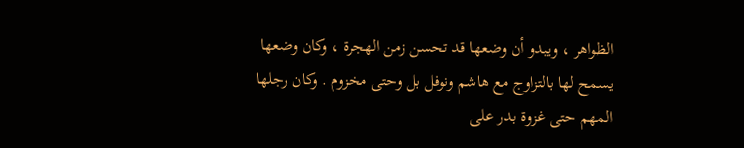الظواهر ، ويبدو أن وضعها قد تحسن زمن الهجرة ، وكان وضعها يسمح لها بالتزاوج مع هاشم ونوفل بل وحتى مخزوم . وكان رجلها المهم حتى غزوة بدر على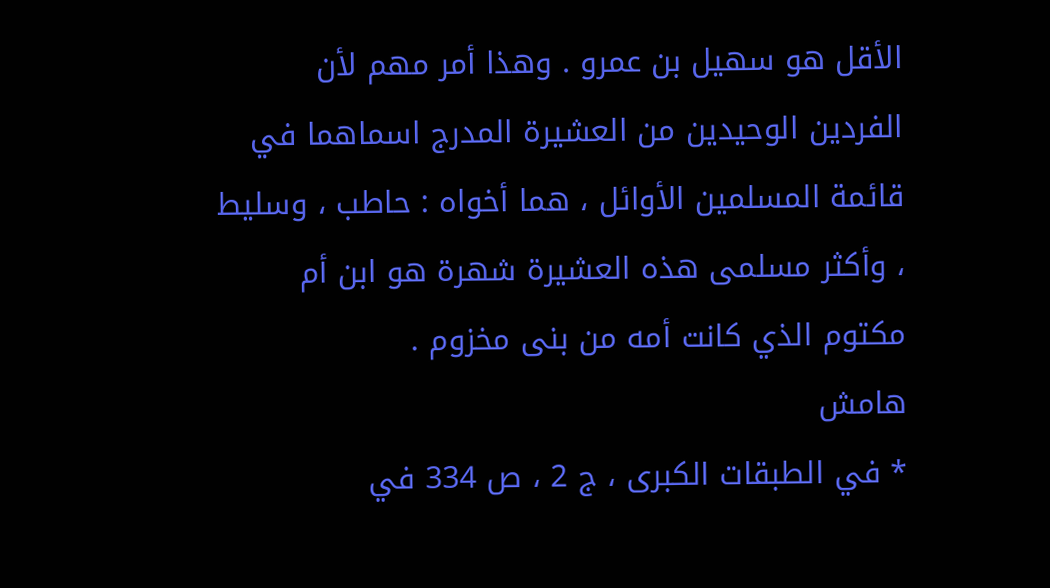الأقل هو سهيل بن عمرو . وهذا أمر مهم لأن الفردين الوحيدين من العشيرة المدرج اسماهما في قائمة المسلمين الأوائل ، هما أخواه : حاطب ، وسليط ، وأكثر مسلمى هذه العشيرة شهرة هو ابن أم مكتوم الذي كانت أمه من بنى مخزوم .
هامش
* في الطبقات الكبرى ، ج 2 ، ص 334 في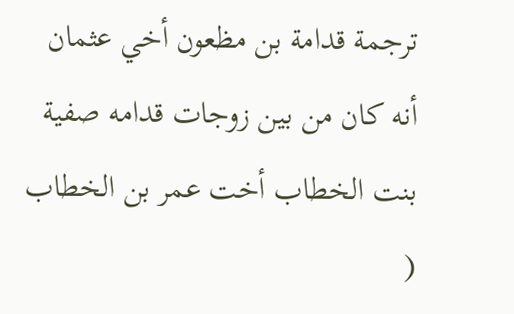ترجمة قدامة بن مظعون أخي عثمان أنه كان من بين زوجات قدامه صفية بنت الخطاب أخت عمر بن الخطاب (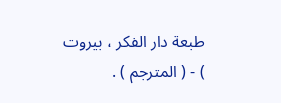طبعة دار الفكر ، بيروت ) - ( المترجم ) .